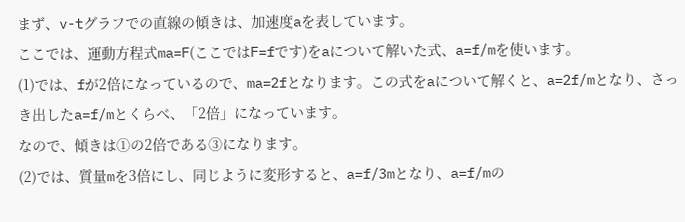まず、v-tグラフでの直線の傾きは、加速度aを表しています。
ここでは、運動方程式ma=F(ここではF=fです)をaについて解いた式、a=f/mを使います。
(1)では、fが2倍になっているので、ma=2fとなります。この式をaについて解くと、a=2f/mとなり、さっき出したa=f/mとくらべ、「2倍」になっています。
なので、傾きは①の2倍である③になります。
(2)では、質量mを3倍にし、同じように変形すると、a=f/3mとなり、a=f/mの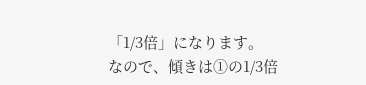「1/3倍」になります。
なので、傾きは①の1/3倍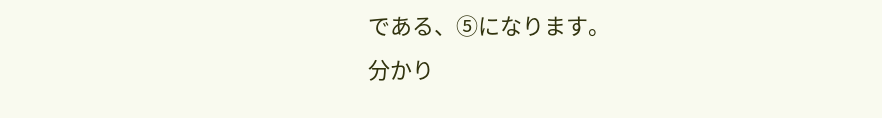である、⑤になります。
分かり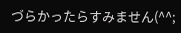づらかったらすみません(^^;